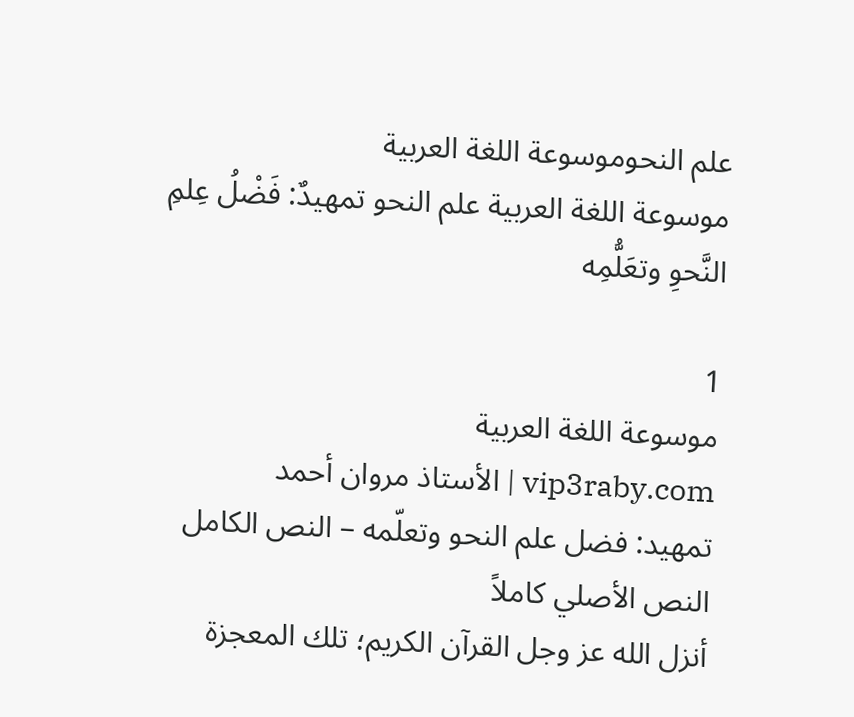علم النحوموسوعة اللغة العربية
موسوعة اللغة العربية علم النحو تمهيدٌ: فَضْلُ عِلمِ النَّحوِ وتعَلُّمِه

1
موسوعة اللغة العربية
vip3raby.com | الأستاذ مروان أحمد
تمهيد: فضل علم النحو وتعلّمه – النص الكامل
النص الأصلي كاملاً
أنزل الله عز وجل القرآن الكريم؛ تلك المعجزة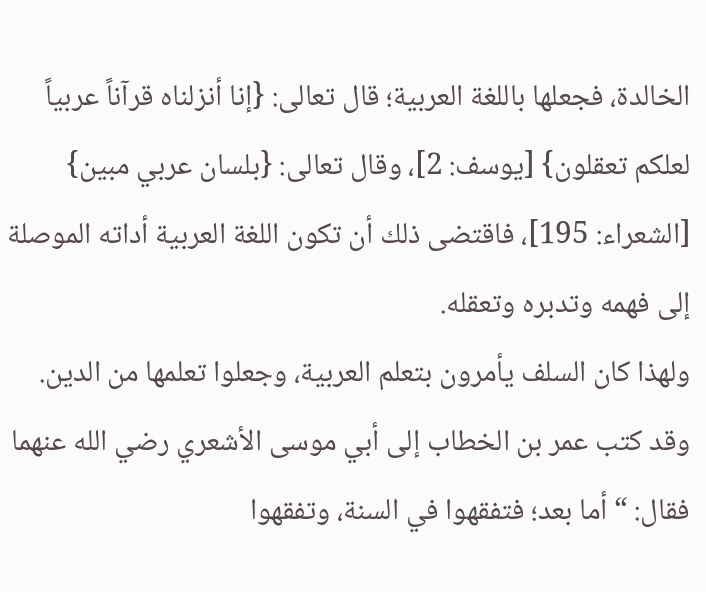الخالدة، فجعلها باللغة العربية؛ قال تعالى: {إنا أنزلناه قرآناً عربياً لعلكم تعقلون} [يوسف: 2]، وقال تعالى: {بلسان عربي مبين} [الشعراء: 195]، فاقتضى ذلك أن تكون اللغة العربية أداته الموصلة إلى فهمه وتدبره وتعقله.
ولهذا كان السلف يأمرون بتعلم العربية، وجعلوا تعلمها من الدين. وقد كتب عمر بن الخطاب إلى أبي موسى الأشعري رضي الله عنهما فقال: “أما بعد؛ فتفقهوا في السنة، وتفقهوا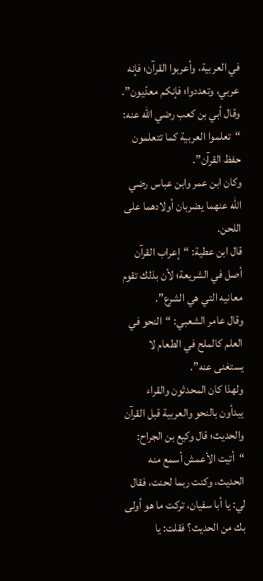في العربية، وأعربوا القرآن؛ فإنه عربي، وتعددوا؛ فإنكم معدّيون”.
وقال أبي بن كعب رضي الله عنه: “تعلموا العربية كما تتعلمون حفظ القرآن”.
وكان ابن عمر وابن عباس رضي الله عنهما يضربان أولادهما على اللحن.
قال ابن عطية: “إعراب القرآن أصل في الشريعة؛ لأن بذلك تقوم معانيه التي هي الشرع”.
وقال عامر الشعبي: “النحو في العلم كالملح في الطعام لا يستغنى عنه”.
ولهذا كان المحدثون والقراء يبدأون بالنحو والعربية قبل القرآن والحديث؛ قال وكيع بن الجراح: “أتيت الأعمش أسمع منه الحديث، وكنت ربما لحنت، فقال لي: يا أبا سفيان، تركت ما هو أولى بك من الحديث؟ فقلت: يا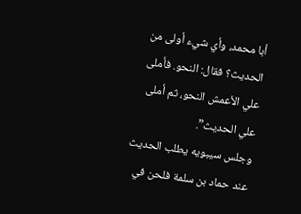أبا محمد، وأي شيء أولى من الحديث؟ فقال: النحو. فأملى علي الأعمش النحو، ثم أملى علي الحديث”.
وجلس سيبويه يطلب الحديث عند حماد بن سلمة فلحن في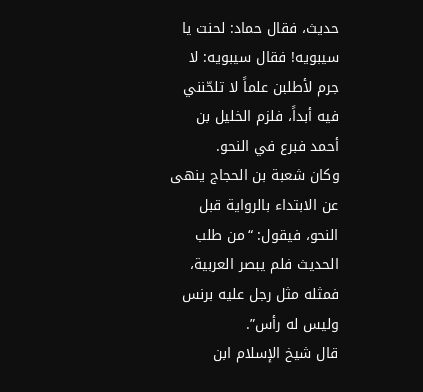حديث، فقال حماد: لحنت يا سيبويه! فقال سيبويه: لا جرم لأطلبن علماً لا تلحّنني فيه أبداً، فلزم الخليل بن أحمد فبرع في النحو.
وكان شعبة بن الحجاج ينهى عن الابتداء بالرواية قبل النحو، فيقول: “من طلب الحديث فلم يبصر العربية، فمثله مثل رجل عليه برنس وليس له رأس”.
قال شيخ الإسلام ابن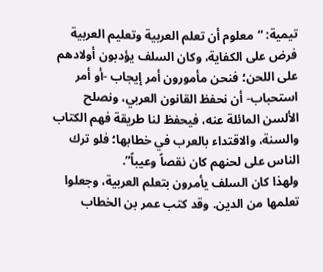تيمية: “معلوم أن تعلم العربية وتعليم العربية فرض على الكفاية، وكان السلف يؤدبون أولادهم على اللحن؛ فنحن مأمورون أمر إيجاب -أو أمر استحباب- أن نحفظ القانون العربي، ونصلح الألسن المائلة عنه، فيحفظ لنا طريقة فهم الكتاب والسنة، والاقتداء بالعرب في خطابها؛ فلو ترك الناس على لحنهم كان نقصاً وعيباً”.
ولهذا كان السلف يأمرون بتعلم العربية، وجعلوا تعلمها من الدين. وقد كتب عمر بن الخطاب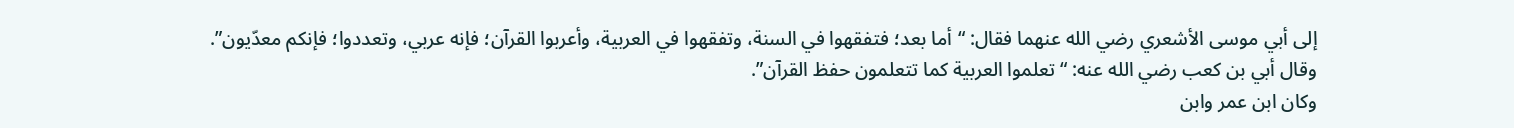إلى أبي موسى الأشعري رضي الله عنهما فقال: “أما بعد؛ فتفقهوا في السنة، وتفقهوا في العربية، وأعربوا القرآن؛ فإنه عربي، وتعددوا؛ فإنكم معدّيون”.
وقال أبي بن كعب رضي الله عنه: “تعلموا العربية كما تتعلمون حفظ القرآن”.
وكان ابن عمر وابن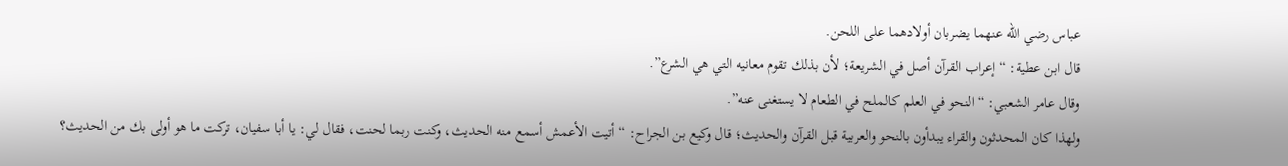عباس رضي الله عنهما يضربان أولادهما على اللحن.
قال ابن عطية: “إعراب القرآن أصل في الشريعة؛ لأن بذلك تقوم معانيه التي هي الشرع”.
وقال عامر الشعبي: “النحو في العلم كالملح في الطعام لا يستغنى عنه”.
ولهذا كان المحدثون والقراء يبدأون بالنحو والعربية قبل القرآن والحديث؛ قال وكيع بن الجراح: “أتيت الأعمش أسمع منه الحديث، وكنت ربما لحنت، فقال لي: يا أبا سفيان، تركت ما هو أولى بك من الحديث؟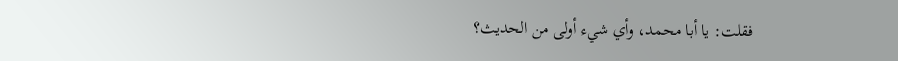فقلت: يا أبا محمد، وأي شيء أولى من الحديث؟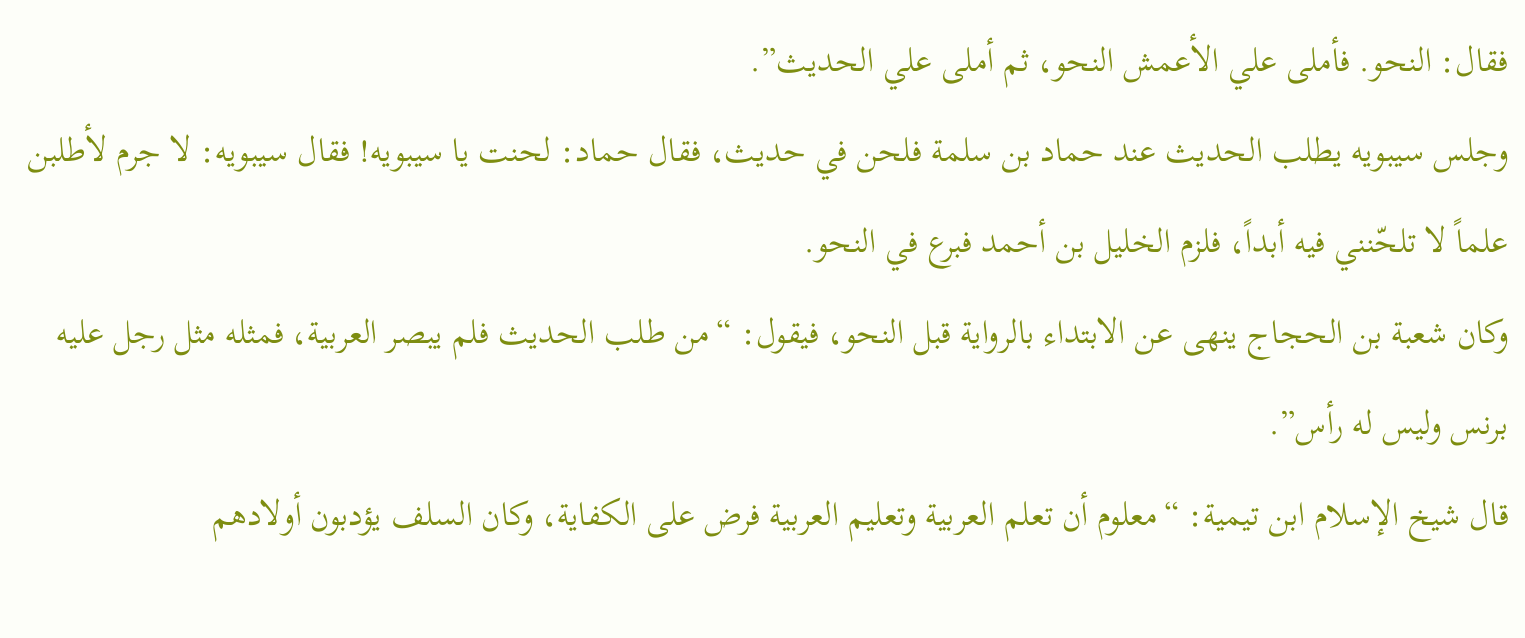فقال: النحو. فأملى علي الأعمش النحو، ثم أملى علي الحديث”.
وجلس سيبويه يطلب الحديث عند حماد بن سلمة فلحن في حديث، فقال حماد: لحنت يا سيبويه! فقال سيبويه: لا جرم لأطلبن علماً لا تلحّنني فيه أبداً، فلزم الخليل بن أحمد فبرع في النحو.
وكان شعبة بن الحجاج ينهى عن الابتداء بالرواية قبل النحو، فيقول: “من طلب الحديث فلم يبصر العربية، فمثله مثل رجل عليه برنس وليس له رأس”.
قال شيخ الإسلام ابن تيمية: “معلوم أن تعلم العربية وتعليم العربية فرض على الكفاية، وكان السلف يؤدبون أولادهم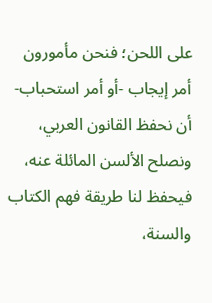على اللحن؛ فنحن مأمورون أمر إيجاب -أو أمر استحباب- أن نحفظ القانون العربي، ونصلح الألسن المائلة عنه، فيحفظ لنا طريقة فهم الكتاب والسنة،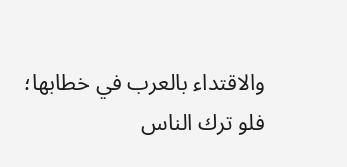والاقتداء بالعرب في خطابها؛ فلو ترك الناس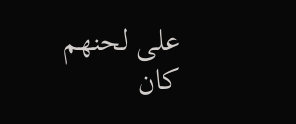على لحنهم كان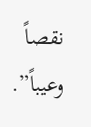نقصاً وعيباً”.